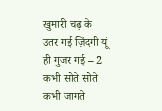खुमारी चढ़ के उतर गई ज़िंदगी यूं ही गुजर गई – 2 कभी सोते सोते कभी जागते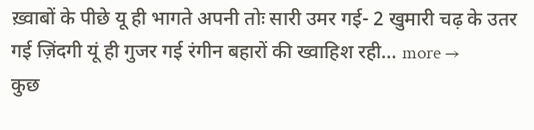ख़्वाबों के पीछे यू ही भागते अपनी तोः सारी उमर गई- 2 खुमारी चढ़ के उतर गई ज़िंदगी यूं ही गुजर गई रंगीन बहारों की ख्वाहिश रही… more →
कुछ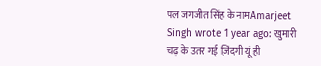पल जगजीत सिंह के नामAmarjeet Singh wrote 1 year ago: खुमारी चढ़ के उतर गई ज़िंदगी यूं ही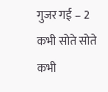गुजर गई – 2 कभी सोते सोते कभी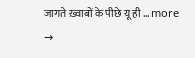जागते ख़्वाबों के पीछे यू ही … more →